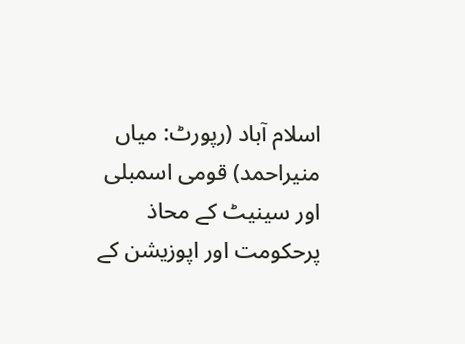اسلام آباد (رپورٹ: میاں منیراحمد) قومی اسمبلی اور سینیٹ کے محاذ پرحکومت اور اپوزیشن کے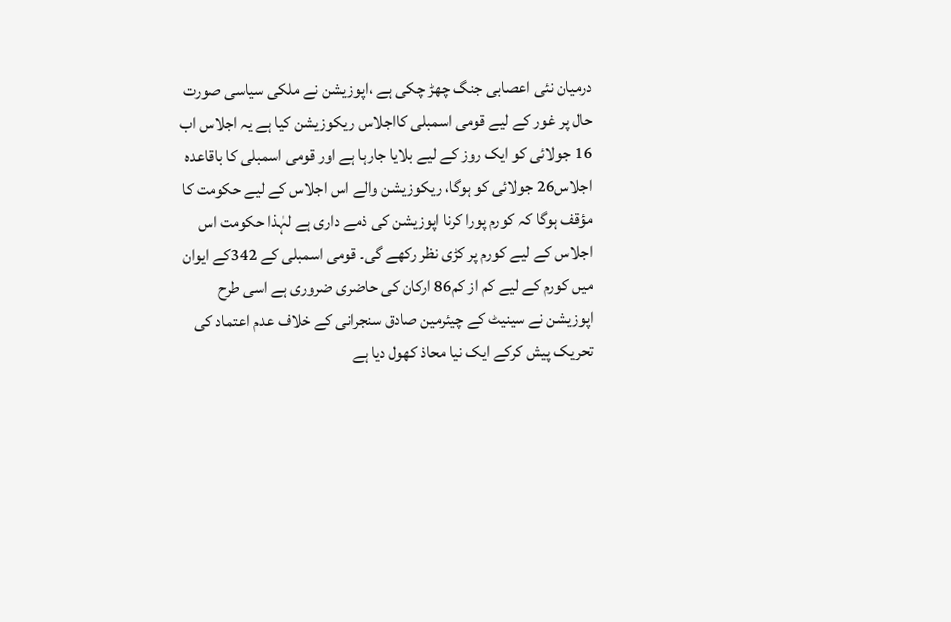درمیان نئی اعصابی جنگ چھڑ چکی ہے ،اپوزیشن نے ملکی سیاسی صورت حال پر غور کے لیے قومی اسمبلی کااجلاس ریکوزیشن کیا ہے یہ اجلاس اب 16 جولائی کو ایک روز کے لیے بلایا جارہا ہے اور قومی اسمبلی کا باقاعدہ اجلاس26 جولائی کو ہوگا، ریکوزیشن والے اس اجلاس کے لیے حکومت کا مؤقف ہوگا کہ کورم پورا کرنا اپوزیشن کی ذمے داری ہے لہٰذا حکومت اس اجلاس کے لیے کورم پر کڑی نظر رکھے گی۔ قومی اسمبلی کے 342کے ایوان میں کورم کے لیے کم از کم86 ارکان کی حاضری ضروری ہے اسی طرح اپوزیشن نے سینیٹ کے چیئرمین صادق سنجرانی کے خلاف عدم اعتماد کی تحریک پیش کرکے ایک نیا محاذ کھول دیا ہے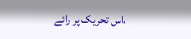،اس تحریک پر رائے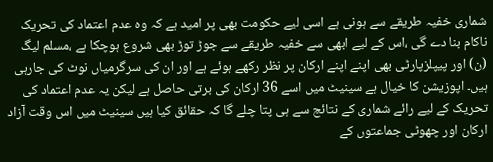شماری خفیہ طریقے سے ہونی ہے اسی لیے حکومت بھی پر امید ہے کہ وہ عدم اعتماد کی تحریک ناکام بنا دے گی ،اس کے لیے ابھی سے خفیہ طریقے سے جوڑ توڑ بھی شروع ہوچکا ہے ،مسلم لیگ (ن) اور پیپلزپارٹی بھی اپنے اپنے ارکان پر نظر رکھے ہوئے ہے اور ان کی سرگرمیاں نوٹ کی جارہی ہیں۔ اپوزیشن کا خیال ہے سینیٹ میں اسے 36 ارکان کی برتی حاصل ہے لیکن یہ عدم اعتماد کی تحریک کے لیے رائے شماری کے نتائج سے ہی پتا چلے گا کہ حقائق کیا ہیں سینیٹ میں اس وقت آزاد ارکان اور چھوٹی جماعتوں کے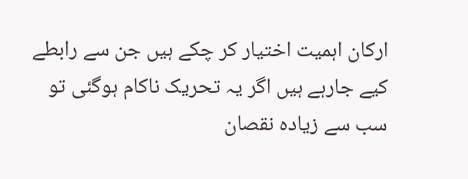ارکان اہمیت اختیار کر چکے ہیں جن سے رابطے کیے جارہے ہیں اگر یہ تحریک ناکام ہوگئی تو سب سے زیادہ نقصان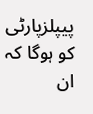پیپلزپارٹی کو ہوگا کہ ان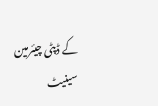کے ڈپٹی چیئرمین سینیٹ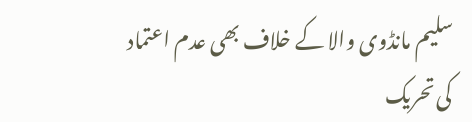سلیم مانڈوی والا کے خلاف بھی عدم اعتماد کی تحریک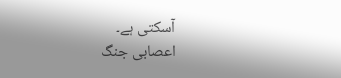آسکتی ہے۔
اعصابی جنگ